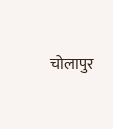चोलापुर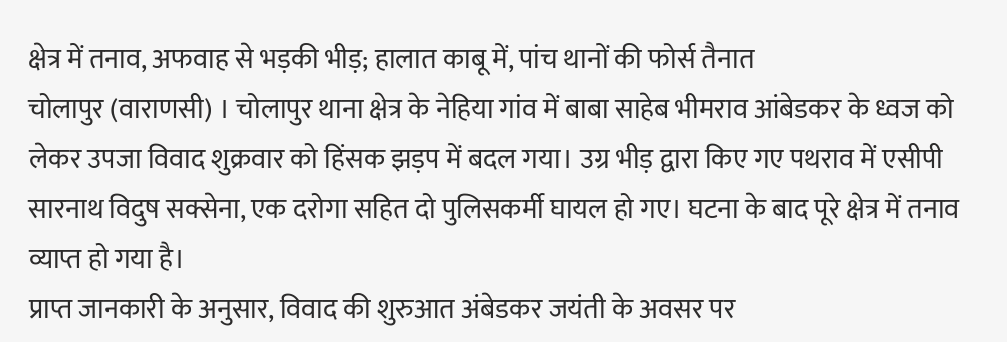क्षेत्र में तनाव, अफवाह से भड़की भीड़; हालात काबू में, पांच थानों की फोर्स तैनात
चोलापुर (वाराणसी) । चोलापुर थाना क्षेत्र के नेहिया गांव में बाबा साहेब भीमराव आंबेडकर के ध्वज को लेकर उपजा विवाद शुक्रवार को हिंसक झड़प में बदल गया। उग्र भीड़ द्वारा किए गए पथराव में एसीपी सारनाथ विदुष सक्सेना, एक दरोगा सहित दो पुलिसकर्मी घायल हो गए। घटना के बाद पूरे क्षेत्र में तनाव व्याप्त हो गया है।
प्राप्त जानकारी के अनुसार, विवाद की शुरुआत अंबेडकर जयंती के अवसर पर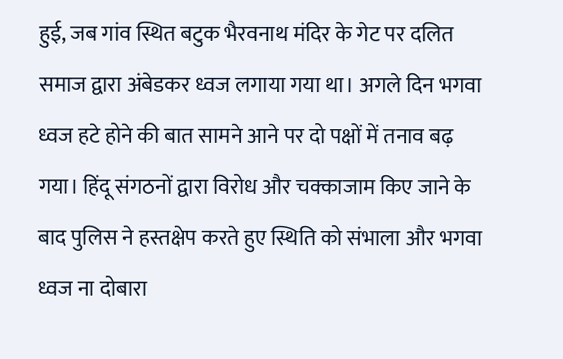हुई, जब गांव स्थित बटुक भैरवनाथ मंदिर के गेट पर दलित समाज द्वारा अंबेडकर ध्वज लगाया गया था। अगले दिन भगवा ध्वज हटे होने की बात सामने आने पर दो पक्षों में तनाव बढ़ गया। हिंदू संगठनों द्वारा विरोध और चक्काजाम किए जाने के बाद पुलिस ने हस्तक्षेप करते हुए स्थिति को संभाला और भगवा ध्वज ना दोबारा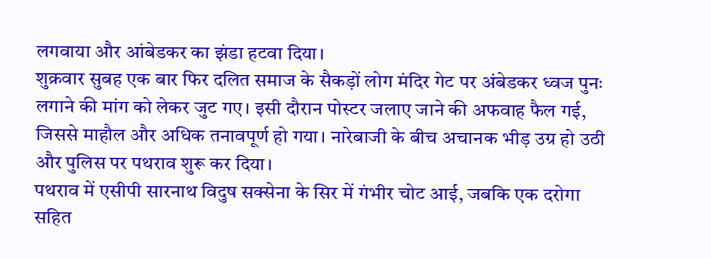लगवाया और आंबेडकर का झंडा हटवा दिया।
शुक्रवार सुबह एक बार फिर दलित समाज के सैकड़ों लोग मंदिर गेट पर अंबेडकर ध्वज पुनः लगाने की मांग को लेकर जुट गए। इसी दौरान पोस्टर जलाए जाने की अफवाह फैल गई, जिससे माहौल और अधिक तनावपूर्ण हो गया। नारेबाजी के बीच अचानक भीड़ उग्र हो उठी और पुलिस पर पथराव शुरू कर दिया।
पथराव में एसीपी सारनाथ विदुष सक्सेना के सिर में गंभीर चोट आई, जबकि एक दरोगा सहित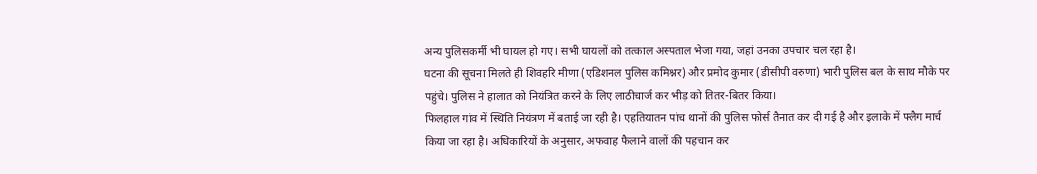अन्य पुलिसकर्मी भी घायल हो गए। सभी घायलों को तत्काल अस्पताल भेजा गया, जहां उनका उपचार चल रहा है।
घटना की सूचना मिलते ही शिवहरि मीणा (एडिशनल पुलिस कमिश्नर) और प्रमोद कुमार (डीसीपी वरुणा) भारी पुलिस बल के साथ मौके पर पहुंचे। पुलिस ने हालात को नियंत्रित करने के लिए लाठीचार्ज कर भीड़ को तितर-बितर किया।
फिलहाल गांव में स्थिति नियंत्रण में बताई जा रही है। एहतियातन पांच थानों की पुलिस फोर्स तैनात कर दी गई है और इलाके में फ्लैग मार्च किया जा रहा है। अधिकारियों के अनुसार, अफवाह फैलाने वालों की पहचान कर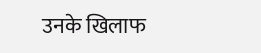उनके खिलाफ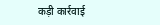कड़ी कार्रवाई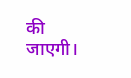की जाएगी।